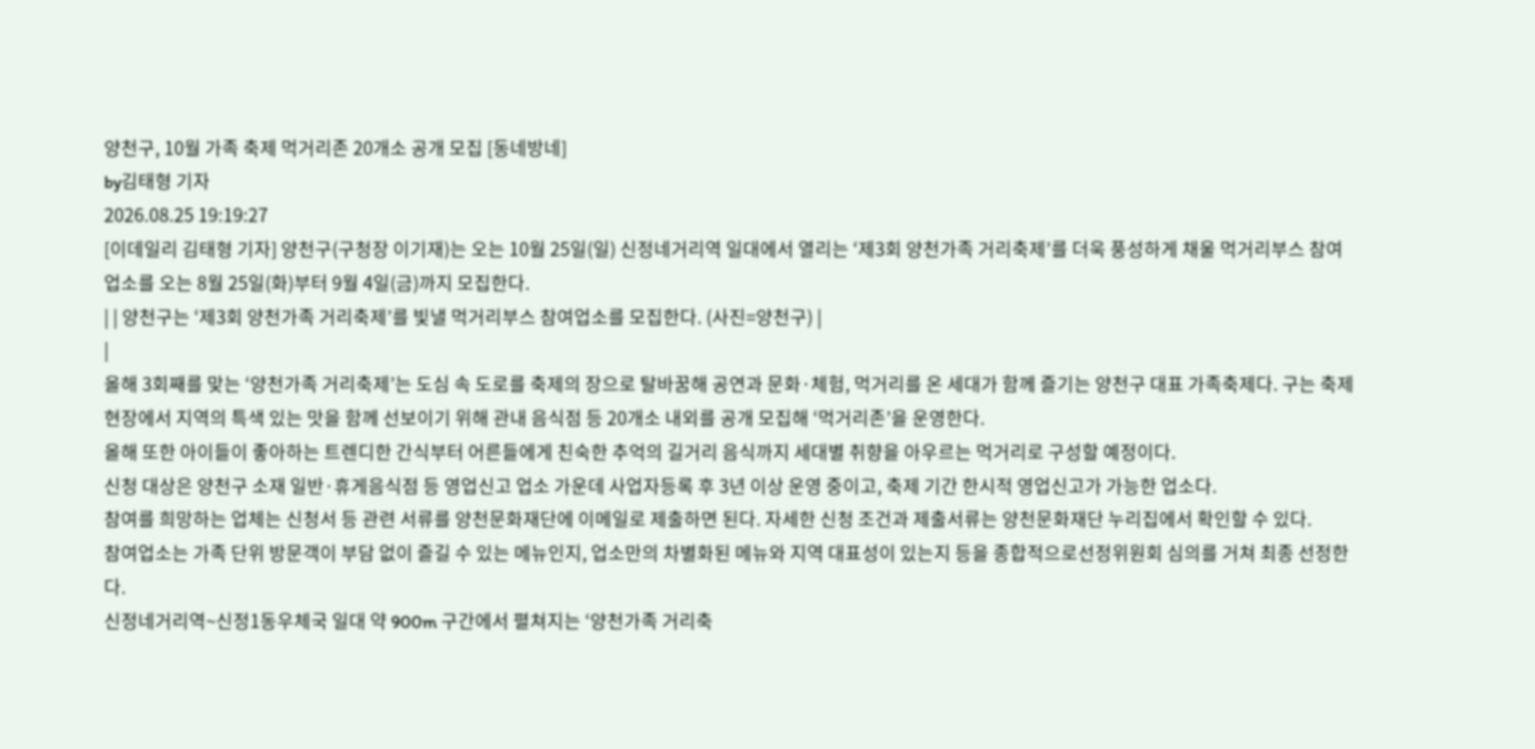양천구, 10월 가족 축제 먹거리존 20개소 공개 모집 [동네방네]
by김태형 기자
2026.08.25 19:19:27
[이데일리 김태형 기자] 양천구(구청장 이기재)는 오는 10월 25일(일) 신정네거리역 일대에서 열리는 ‘제3회 양천가족 거리축제’를 더욱 풍성하게 채울 먹거리부스 참여업소를 오는 8월 25일(화)부터 9월 4일(금)까지 모집한다.
| | 양천구는 ‘제3회 양천가족 거리축제’를 빛낼 먹거리부스 참여업소를 모집한다. (사진=양천구) |
|
올해 3회째를 맞는 ‘양천가족 거리축제’는 도심 속 도로를 축제의 장으로 탈바꿈해 공연과 문화·체험, 먹거리를 온 세대가 함께 즐기는 양천구 대표 가족축제다. 구는 축제 현장에서 지역의 특색 있는 맛을 함께 선보이기 위해 관내 음식점 등 20개소 내외를 공개 모집해 ‘먹거리존’을 운영한다.
올해 또한 아이들이 좋아하는 트렌디한 간식부터 어른들에게 친숙한 추억의 길거리 음식까지 세대별 취향을 아우르는 먹거리로 구성할 예정이다.
신청 대상은 양천구 소재 일반·휴게음식점 등 영업신고 업소 가운데 사업자등록 후 3년 이상 운영 중이고, 축제 기간 한시적 영업신고가 가능한 업소다.
참여를 희망하는 업체는 신청서 등 관련 서류를 양천문화재단에 이메일로 제출하면 된다. 자세한 신청 조건과 제출서류는 양천문화재단 누리집에서 확인할 수 있다.
참여업소는 가족 단위 방문객이 부담 없이 즐길 수 있는 메뉴인지, 업소만의 차별화된 메뉴와 지역 대표성이 있는지 등을 종합적으로선정위원회 심의를 거쳐 최종 선정한다.
신정네거리역~신정1동우체국 일대 약 900m 구간에서 펼쳐지는 ‘양천가족 거리축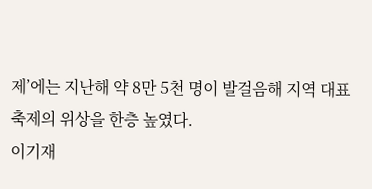제’에는 지난해 약 8만 5천 명이 발걸음해 지역 대표 축제의 위상을 한층 높였다.
이기재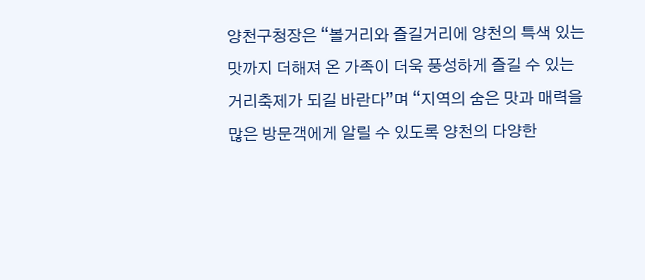양천구청장은 “볼거리와 즐길거리에 양천의 특색 있는 맛까지 더해져 온 가족이 더욱 풍성하게 즐길 수 있는 거리축제가 되길 바란다”며 “지역의 숨은 맛과 매력을 많은 방문객에게 알릴 수 있도록 양천의 다양한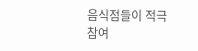음식점들이 적극 참여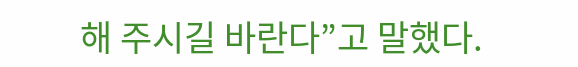해 주시길 바란다”고 말했다.